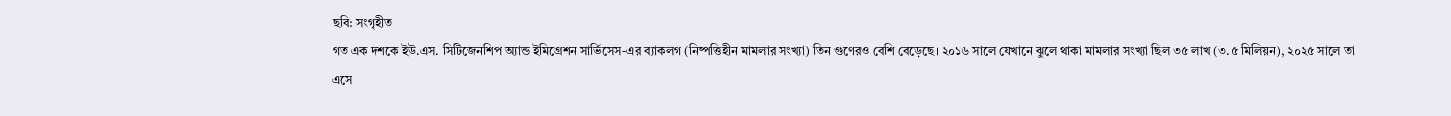ছবি: সংগৃহীত
গত এক দশকে ইউ.এস. সিটিজেনশিপ অ্যান্ড ইমিগ্রেশন সার্ভিসেস-এর ব্যাকলগ (নিষ্পত্তিহীন মামলার সংখ্যা) তিন গুণেরও বেশি বেড়েছে। ২০১৬ সালে যেখানে ঝুলে থাকা মামলার সংখ্যা ছিল ৩৫ লাখ (৩.৫ মিলিয়ন), ২০২৫ সালে তা এসে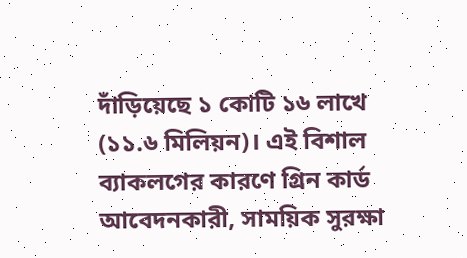দাঁড়িয়েছে ১ কোটি ১৬ লাখে (১১.৬ মিলিয়ন)। এই বিশাল ব্যাকলগের কারণে গ্রিন কার্ড আবেদনকারী, সাময়িক সুরক্ষা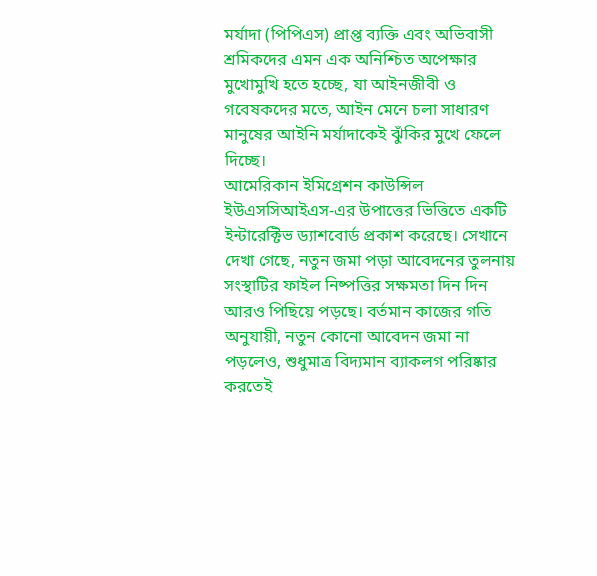মর্যাদা (পিপিএস) প্রাপ্ত ব্যক্তি এবং অভিবাসী শ্রমিকদের এমন এক অনিশ্চিত অপেক্ষার মুখোমুখি হতে হচ্ছে, যা আইনজীবী ও গবেষকদের মতে, আইন মেনে চলা সাধারণ মানুষের আইনি মর্যাদাকেই ঝুঁকির মুখে ফেলে দিচ্ছে।
আমেরিকান ইমিগ্রেশন কাউন্সিল ইউএসসিআইএস-এর উপাত্তের ভিত্তিতে একটি ইন্টারেক্টিভ ড্যাশবোর্ড প্রকাশ করেছে। সেখানে দেখা গেছে, নতুন জমা পড়া আবেদনের তুলনায় সংস্থাটির ফাইল নিষ্পত্তির সক্ষমতা দিন দিন আরও পিছিয়ে পড়ছে। বর্তমান কাজের গতি অনুযায়ী, নতুন কোনো আবেদন জমা না পড়লেও, শুধুমাত্র বিদ্যমান ব্যাকলগ পরিষ্কার করতেই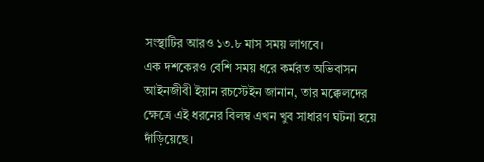সংস্থাটির আরও ১৩.৮ মাস সময় লাগবে।
এক দশকেরও বেশি সময় ধরে কর্মরত অভিবাসন আইনজীবী ইয়ান রচস্টেইন জানান, তার মক্কেলদের ক্ষেত্রে এই ধরনের বিলম্ব এখন খুব সাধারণ ঘটনা হয়ে দাঁড়িয়েছে।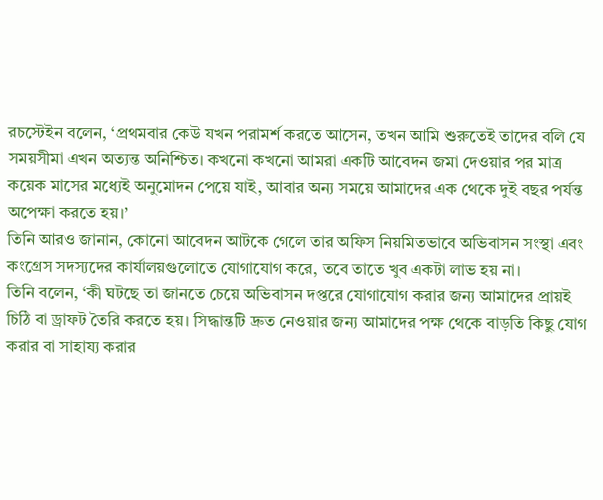রচস্টেইন বলেন, ‘প্রথমবার কেউ যখন পরামর্শ করতে আসেন, তখন আমি শুরুতেই তাদের বলি যে সময়সীমা এখন অত্যন্ত অনিশ্চিত। কখনো কখনো আমরা একটি আবেদন জমা দেওয়ার পর মাত্র কয়েক মাসের মধ্যেই অনুমোদন পেয়ে যাই, আবার অন্য সময়ে আমাদের এক থেকে দুই বছর পর্যন্ত অপেক্ষা করতে হয়।’
তিনি আরও জানান, কোনো আবেদন আটকে গেলে তার অফিস নিয়মিতভাবে অভিবাসন সংস্থা এবং কংগ্রেস সদস্যদের কার্যালয়গুলোতে যোগাযোগ করে, তবে তাতে খুব একটা লাভ হয় না।
তিনি বলেন, ‘কী ঘটছে তা জানতে চেয়ে অভিবাসন দপ্তরে যোগাযোগ করার জন্য আমাদের প্রায়ই চিঠি বা ড্রাফট তৈরি করতে হয়। সিদ্ধান্তটি দ্রুত নেওয়ার জন্য আমাদের পক্ষ থেকে বাড়তি কিছু যোগ করার বা সাহায্য করার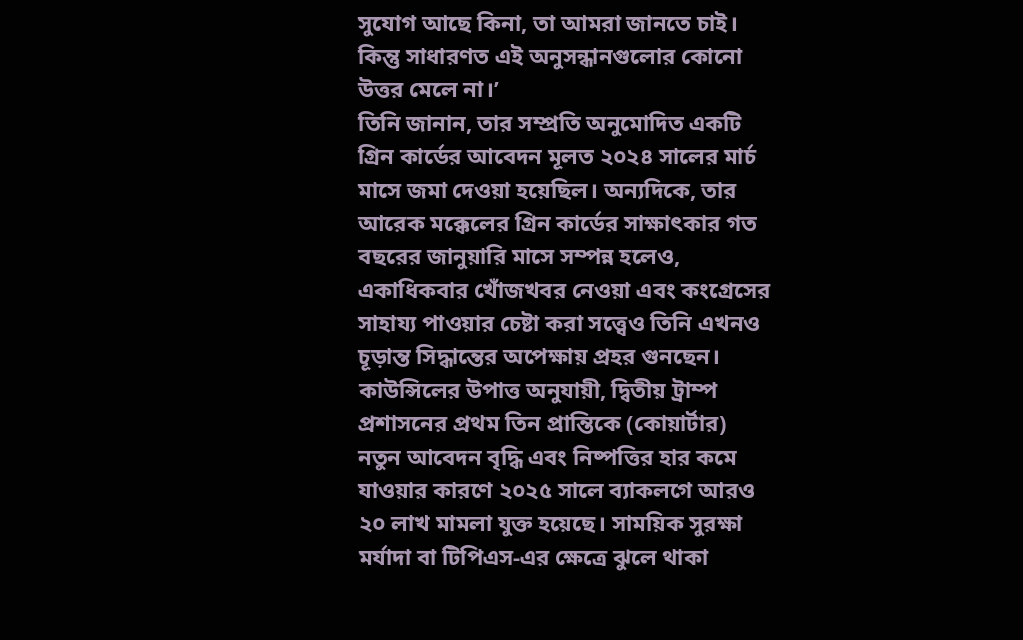সুযোগ আছে কিনা, তা আমরা জানতে চাই। কিন্তু সাধারণত এই অনুসন্ধানগুলোর কোনো উত্তর মেলে না।’
তিনি জানান, তার সম্প্রতি অনুমোদিত একটি গ্রিন কার্ডের আবেদন মূলত ২০২৪ সালের মার্চ মাসে জমা দেওয়া হয়েছিল। অন্যদিকে, তার আরেক মক্কেলের গ্রিন কার্ডের সাক্ষাৎকার গত বছরের জানুয়ারি মাসে সম্পন্ন হলেও, একাধিকবার খোঁজখবর নেওয়া এবং কংগ্রেসের সাহায্য পাওয়ার চেষ্টা করা সত্ত্বেও তিনি এখনও চূড়ান্ত সিদ্ধান্তের অপেক্ষায় প্রহর গুনছেন।
কাউন্সিলের উপাত্ত অনুযায়ী, দ্বিতীয় ট্রাম্প প্রশাসনের প্রথম তিন প্রান্তিকে (কোয়ার্টার) নতুন আবেদন বৃদ্ধি এবং নিষ্পত্তির হার কমে যাওয়ার কারণে ২০২৫ সালে ব্যাকলগে আরও ২০ লাখ মামলা যুক্ত হয়েছে। সাময়িক সুরক্ষা মর্যাদা বা টিপিএস-এর ক্ষেত্রে ঝুলে থাকা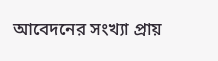আবেদনের সংখ্যা প্রায়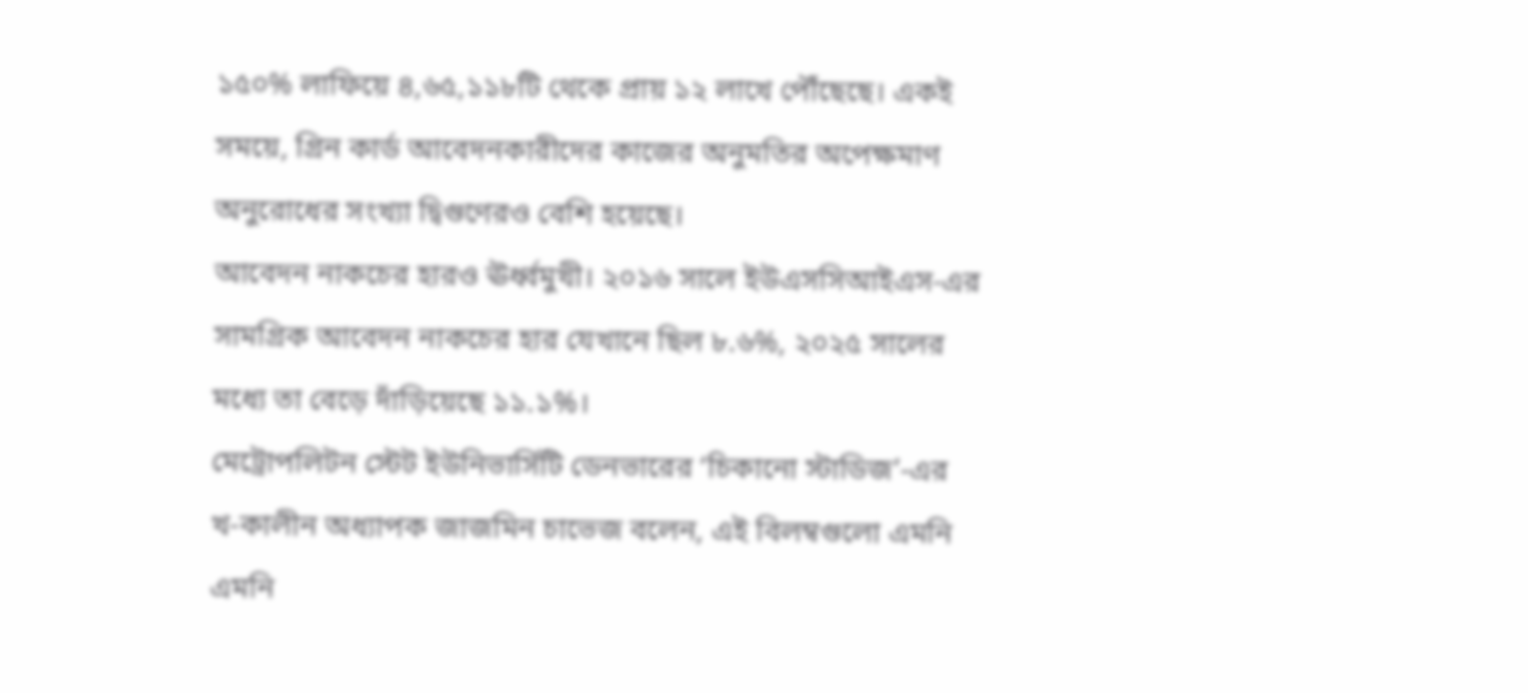১৫০% লাফিয়ে ৪,৬৫,১১৮টি থেকে প্রায় ১২ লাখে পৌঁছেছে। একই সময়ে, গ্রিন কার্ড আবেদনকারীদের কাজের অনুমতির অপেক্ষমাণ অনুরোধের সংখ্যা দ্বিগুণেরও বেশি হয়েছে।
আবেদন নাকচের হারও ঊর্ধ্বমুখী। ২০১৬ সালে ইউএসসিআইএস-এর সামগ্রিক আবেদন নাকচের হার যেখানে ছিল ৮.৬%, ২০২৫ সালের মধ্যে তা বেড়ে দাঁড়িয়েছে ১১.১%।
মেট্রোপলিটন স্টেট ইউনিভার্সিটি ডেনভারের ‘চিকানো স্টাডিজ’-এর খ-কালীন অধ্যাপক জাজমিন চাভেজ বলেন, এই বিলম্বগুলো এমনি এমনি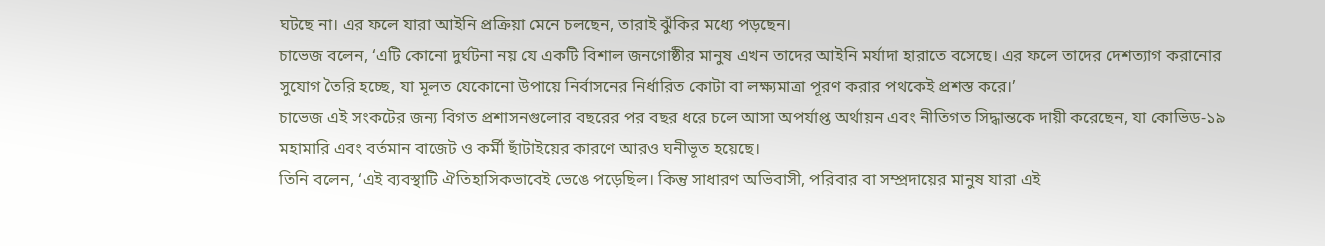ঘটছে না। এর ফলে যারা আইনি প্রক্রিয়া মেনে চলছেন, তারাই ঝুঁকির মধ্যে পড়ছেন।
চাভেজ বলেন, ‘এটি কোনো দুর্ঘটনা নয় যে একটি বিশাল জনগোষ্ঠীর মানুষ এখন তাদের আইনি মর্যাদা হারাতে বসেছে। এর ফলে তাদের দেশত্যাগ করানোর সুযোগ তৈরি হচ্ছে, যা মূলত যেকোনো উপায়ে নির্বাসনের নির্ধারিত কোটা বা লক্ষ্যমাত্রা পূরণ করার পথকেই প্রশস্ত করে।’
চাভেজ এই সংকটের জন্য বিগত প্রশাসনগুলোর বছরের পর বছর ধরে চলে আসা অপর্যাপ্ত অর্থায়ন এবং নীতিগত সিদ্ধান্তকে দায়ী করেছেন, যা কোভিড-১৯ মহামারি এবং বর্তমান বাজেট ও কর্মী ছাঁটাইয়ের কারণে আরও ঘনীভূত হয়েছে।
তিনি বলেন, ‘এই ব্যবস্থাটি ঐতিহাসিকভাবেই ভেঙে পড়েছিল। কিন্তু সাধারণ অভিবাসী, পরিবার বা সম্প্রদায়ের মানুষ যারা এই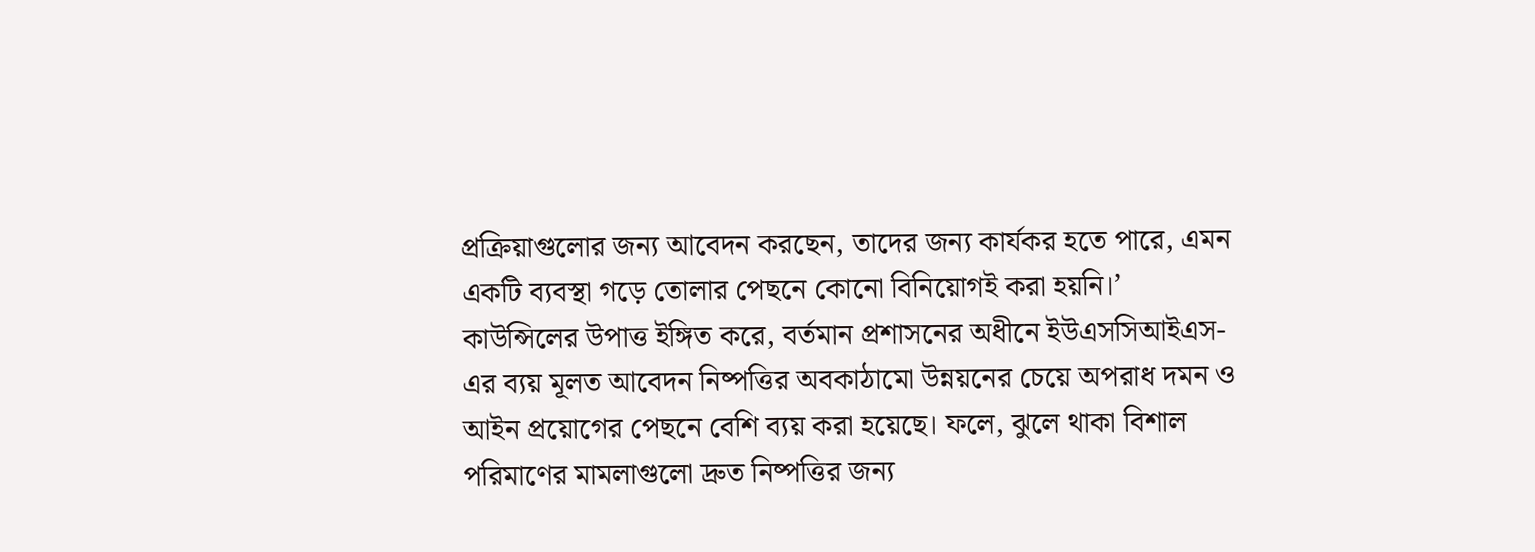প্রক্রিয়াগুলোর জন্য আবেদন করছেন, তাদের জন্য কার্যকর হতে পারে, এমন একটি ব্যবস্থা গড়ে তোলার পেছনে কোনো বিনিয়োগই করা হয়নি।’
কাউন্সিলের উপাত্ত ইঙ্গিত করে, বর্তমান প্রশাসনের অধীনে ইউএসসিআইএস-এর ব্যয় মূলত আবেদন নিষ্পত্তির অবকাঠামো উন্নয়নের চেয়ে অপরাধ দমন ও আইন প্রয়োগের পেছনে বেশি ব্যয় করা হয়েছে। ফলে, ঝুলে থাকা বিশাল পরিমাণের মামলাগুলো দ্রুত নিষ্পত্তির জন্য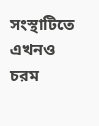সংস্থাটিতে এখনও চরম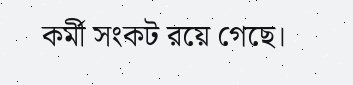কর্মী সংকট রয়ে গেছে।